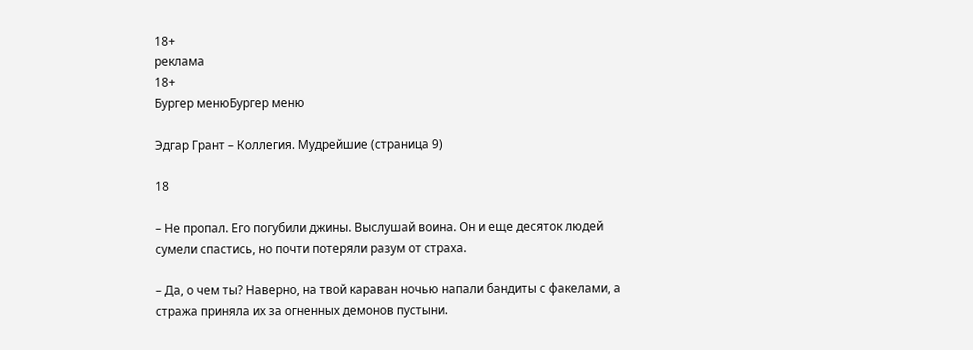18+
реклама
18+
Бургер менюБургер меню

Эдгар Грант – Коллегия. Мудрейшие (страница 9)

18

– Не пропал. Его погубили джины. Выслушай воина. Он и еще десяток людей сумели спастись, но почти потеряли разум от страха.

– Да, о чем ты? Наверно, на твой караван ночью напали бандиты с факелами, а стража приняла их за огненных демонов пустыни.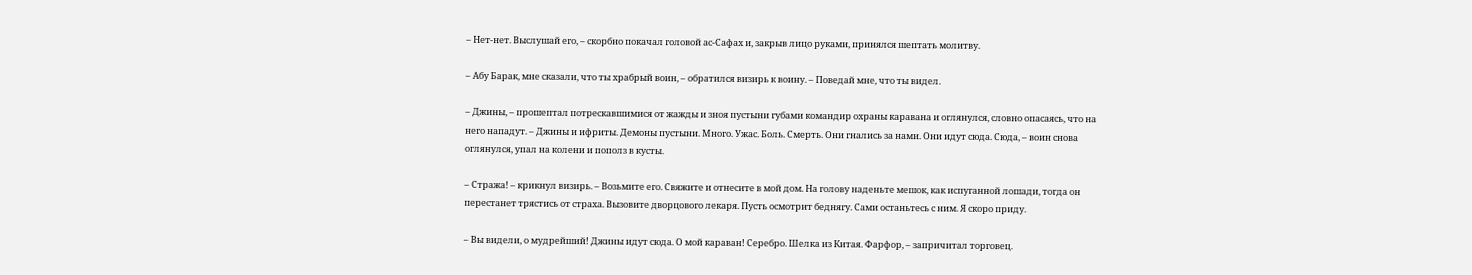– Нет-нет. Выслушай его, – скорбно покачал головой ас-Сафах и, закрыв лицо руками, принялся шептать молитву.

– Абу Барак, мне сказали, что ты храбрый воин, – обратился визирь к воину. – Поведай мне, что ты видел.

– Джины, – прошептал потрескавшимися от жажды и зноя пустыни губами командир охраны каравана и оглянулся, словно опасаясь, что на него нападут. – Джины и ифриты. Демоны пустыни. Много. Ужас. Боль. Смерть. Они гнались за нами. Они идут сюда. Сюда, – воин снова оглянулся, упал на колени и пополз в кусты.

– Стража! – крикнул визирь. – Возьмите его. Свяжите и отнесите в мой дом. На голову наденьте мешок, как испуганной лошади, тогда он перестанет трястись от страха. Вызовите дворцового лекаря. Пусть осмотрит беднягу. Сами останьтесь с ним. Я скоро приду.

– Вы видели, о мудрейший! Джины идут сюда. О мой караван! Серебро. Шелка из Китая. Фарфор, – запричитал торговец.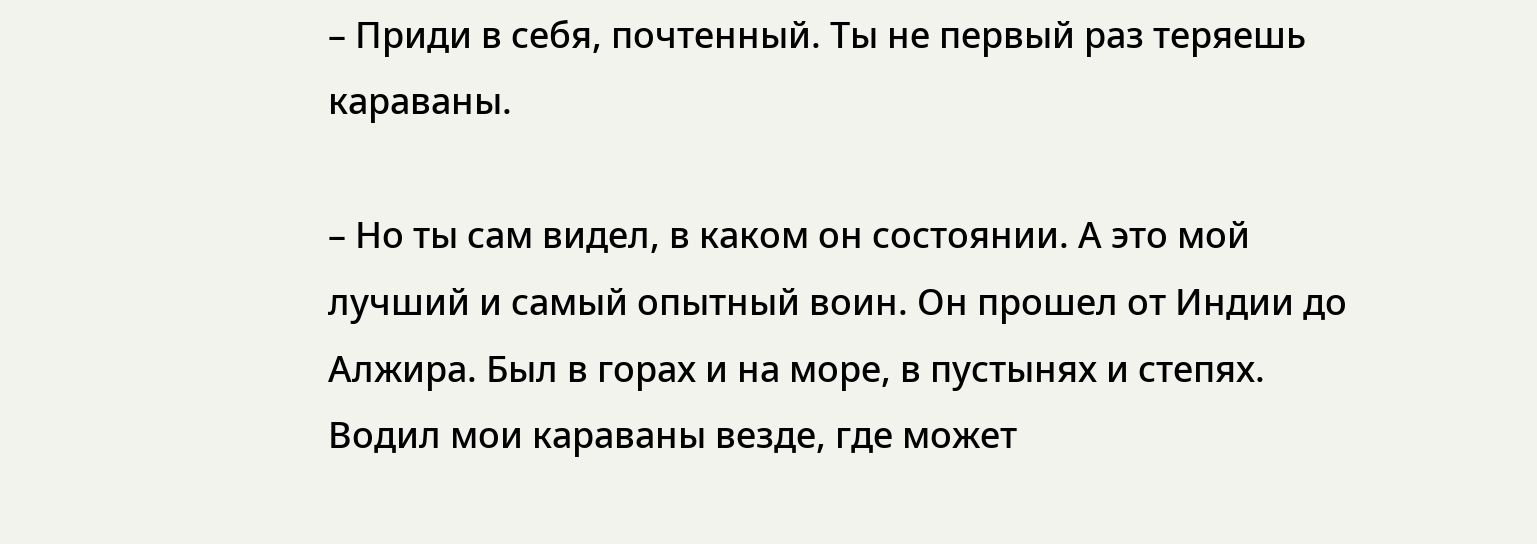– Приди в себя, почтенный. Ты не первый раз теряешь караваны.

– Но ты сам видел, в каком он состоянии. А это мой лучший и самый опытный воин. Он прошел от Индии до Алжира. Был в горах и на море, в пустынях и степях. Водил мои караваны везде, где может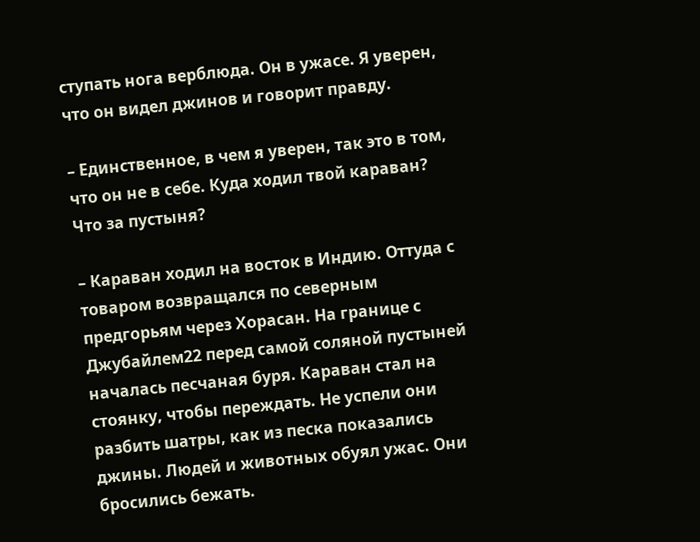ступать нога верблюда. Он в ужасе. Я уверен, что он видел джинов и говорит правду.

– Единственное, в чем я уверен, так это в том, что он не в себе. Куда ходил твой караван? Что за пустыня?

– Караван ходил на восток в Индию. Оттуда с товаром возвращался по северным предгорьям через Хорасан. На границе с Джубайлем22 перед самой соляной пустыней началась песчаная буря. Караван стал на стоянку, чтобы переждать. Не успели они разбить шатры, как из песка показались джины. Людей и животных обуял ужас. Они бросились бежать.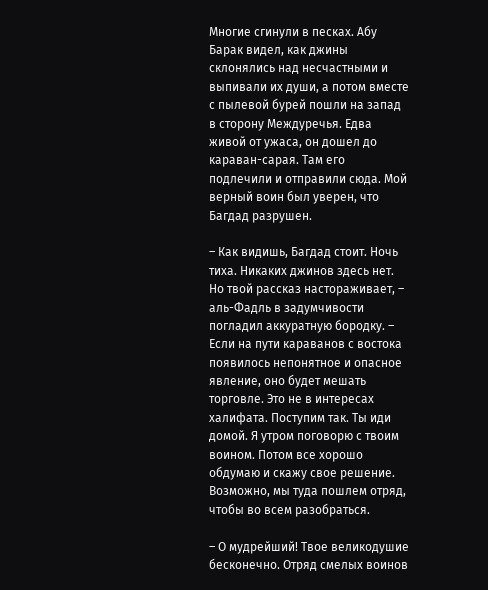Многие сгинули в песках. Абу Барак видел, как джины склонялись над несчастными и выпивали их души, а потом вместе с пылевой бурей пошли на запад в сторону Междуречья. Едва живой от ужаса, он дошел до караван-сарая. Там его подлечили и отправили сюда. Мой верный воин был уверен, что Багдад разрушен.

– Как видишь, Багдад стоит. Ночь тиха. Никаких джинов здесь нет. Но твой рассказ настораживает, – аль-Фадль в задумчивости погладил аккуратную бородку. – Если на пути караванов с востока появилось непонятное и опасное явление, оно будет мешать торговле. Это не в интересах халифата. Поступим так. Ты иди домой. Я утром поговорю с твоим воином. Потом все хорошо обдумаю и скажу свое решение. Возможно, мы туда пошлем отряд, чтобы во всем разобраться.

– О мудрейший! Твое великодушие бесконечно. Отряд смелых воинов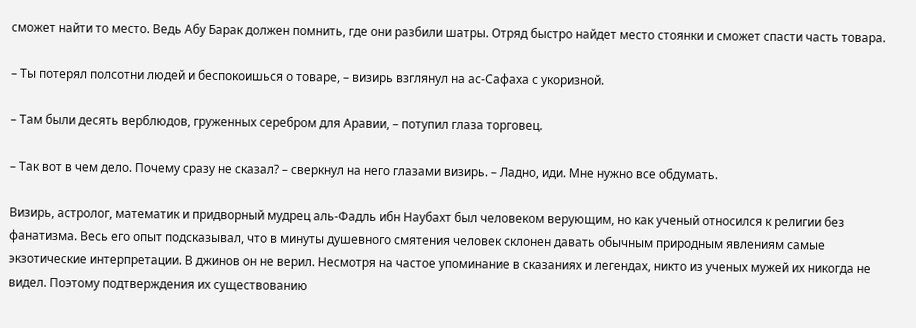сможет найти то место. Ведь Абу Барак должен помнить, где они разбили шатры. Отряд быстро найдет место стоянки и сможет спасти часть товара.

– Ты потерял полсотни людей и беспокоишься о товаре, – визирь взглянул на ас-Сафаха с укоризной.

– Там были десять верблюдов, груженных серебром для Аравии, – потупил глаза торговец.

– Так вот в чем дело. Почему сразу не сказал? – сверкнул на него глазами визирь. – Ладно, иди. Мне нужно все обдумать.

Визирь, астролог, математик и придворный мудрец аль-Фадль ибн Наубахт был человеком верующим, но как ученый относился к религии без фанатизма. Весь его опыт подсказывал, что в минуты душевного смятения человек склонен давать обычным природным явлениям самые экзотические интерпретации. В джинов он не верил. Несмотря на частое упоминание в сказаниях и легендах, никто из ученых мужей их никогда не видел. Поэтому подтверждения их существованию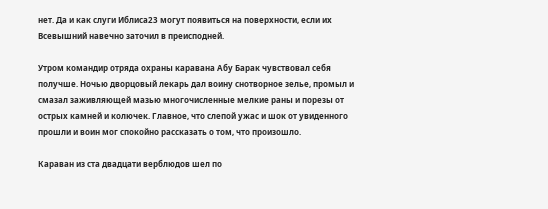нет. Да и как слуги Иблиса23 могут появиться на поверхности, если их Всевышний навечно заточил в преисподней.

Утром командир отряда охраны каравана Абу Барак чувствовал себя получше. Ночью дворцовый лекарь дал воину снотворное зелье, промыл и смазал заживляющей мазью многочисленные мелкие раны и порезы от острых камней и колючек. Главное, что слепой ужас и шок от увиденного прошли и воин мог спокойно рассказать о том, что произошло.

Караван из ста двадцати верблюдов шел по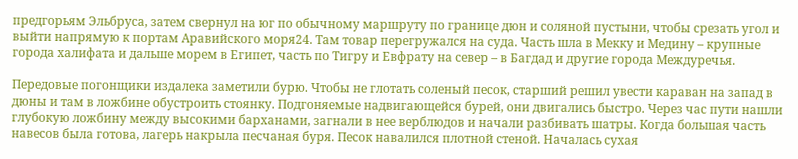предгорьям Эльбруса, затем свернул на юг по обычному маршруту по границе дюн и соляной пустыни, чтобы срезать угол и выйти напрямую к портам Аравийского моря24. Там товар перегружался на суда. Часть шла в Мекку и Медину – крупные города халифата и дальше морем в Египет, часть по Тигру и Евфрату на север – в Багдад и другие города Междуречья.

Передовые погонщики издалека заметили бурю. Чтобы не глотать соленый песок, старший решил увести караван на запад в дюны и там в ложбине обустроить стоянку. Подгоняемые надвигающейся бурей, они двигались быстро. Через час пути нашли глубокую ложбину между высокими барханами, загнали в нее верблюдов и начали разбивать шатры. Когда большая часть навесов была готова, лагерь накрыла песчаная буря. Песок навалился плотной стеной. Началась сухая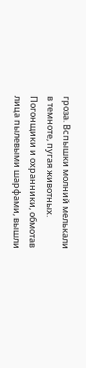гроза. Вспышки молний мелькали в темноте, пугая животных. Погонщики и охранники, обмотав лица пылевыми шарфами, вышли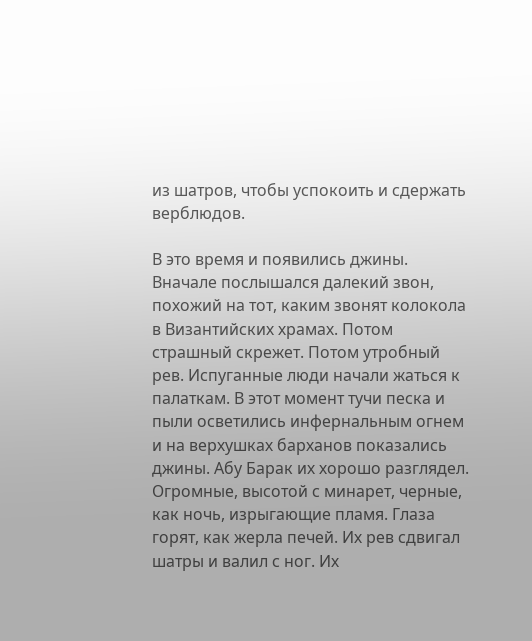из шатров, чтобы успокоить и сдержать верблюдов.

В это время и появились джины. Вначале послышался далекий звон, похожий на тот, каким звонят колокола в Византийских храмах. Потом страшный скрежет. Потом утробный рев. Испуганные люди начали жаться к палаткам. В этот момент тучи песка и пыли осветились инфернальным огнем и на верхушках барханов показались джины. Абу Барак их хорошо разглядел. Огромные, высотой с минарет, черные, как ночь, изрыгающие пламя. Глаза горят, как жерла печей. Их рев сдвигал шатры и валил с ног. Их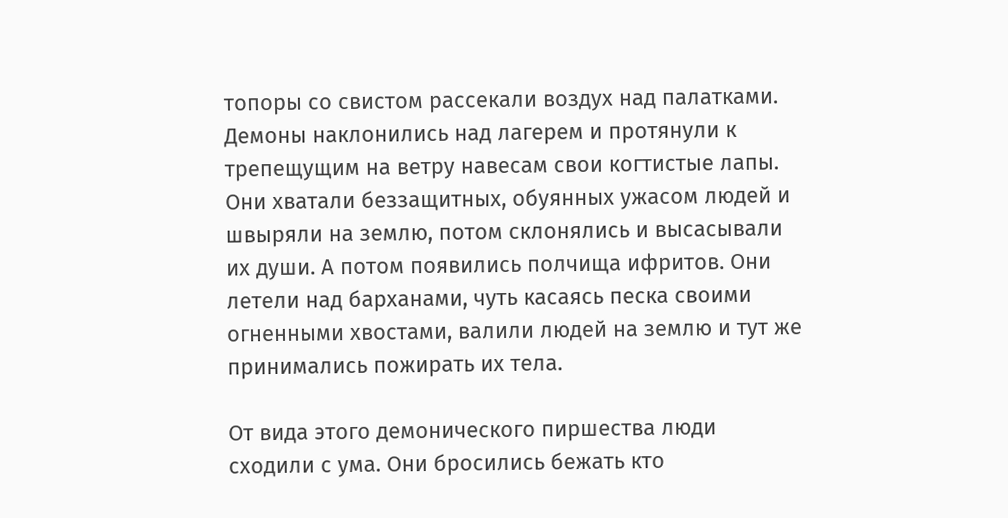топоры со свистом рассекали воздух над палатками. Демоны наклонились над лагерем и протянули к трепещущим на ветру навесам свои когтистые лапы. Они хватали беззащитных, обуянных ужасом людей и швыряли на землю, потом склонялись и высасывали их души. А потом появились полчища ифритов. Они летели над барханами, чуть касаясь песка своими огненными хвостами, валили людей на землю и тут же принимались пожирать их тела.

От вида этого демонического пиршества люди сходили с ума. Они бросились бежать кто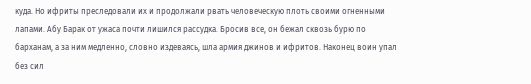куда. Но ифриты преследовали их и продолжали рвать человеческую плоть своими огненными лапами. Абу Барак от ужаса почти лишился рассудка. Бросив все, он бежал сквозь бурю по барханам, а за ним медленно, словно издеваясь, шла армия джинов и ифритов. Наконец воин упал без сил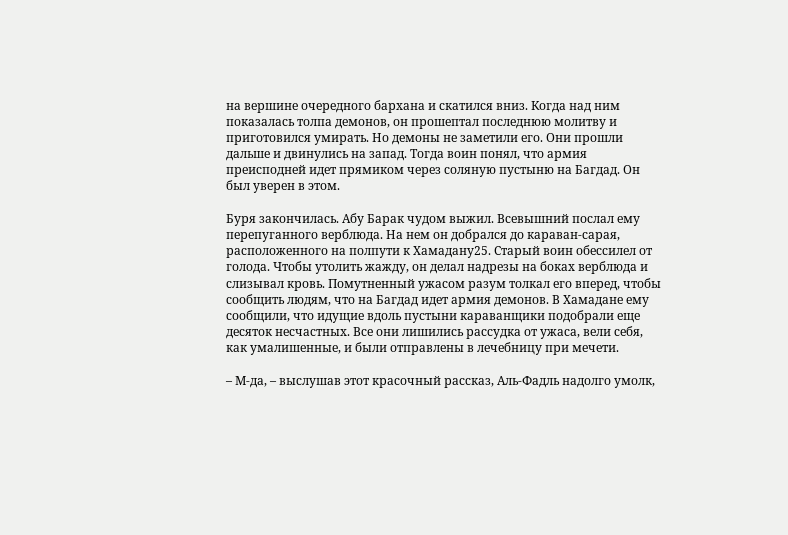на вершине очередного бархана и скатился вниз. Когда над ним показалась толпа демонов, он прошептал последнюю молитву и приготовился умирать. Но демоны не заметили его. Они прошли дальше и двинулись на запад. Тогда воин понял, что армия преисподней идет прямиком через соляную пустыню на Багдад. Он был уверен в этом.

Буря закончилась. Абу Барак чудом выжил. Всевышний послал ему перепуганного верблюда. На нем он добрался до караван-сарая, расположенного на полпути к Хамадану25. Старый воин обессилел от голода. Чтобы утолить жажду, он делал надрезы на боках верблюда и слизывал кровь. Помутненный ужасом разум толкал его вперед, чтобы сообщить людям, что на Багдад идет армия демонов. В Хамадане ему сообщили, что идущие вдоль пустыни караванщики подобрали еще десяток несчастных. Все они лишились рассудка от ужаса, вели себя, как умалишенные, и были отправлены в лечебницу при мечети.

– М-да, – выслушав этот красочный рассказ, Аль-Фадль надолго умолк,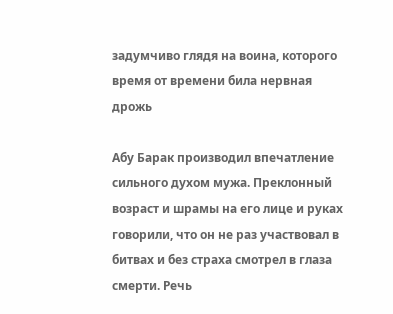задумчиво глядя на воина, которого время от времени била нервная дрожь

Абу Барак производил впечатление сильного духом мужа. Преклонный возраст и шрамы на его лице и руках говорили, что он не раз участвовал в битвах и без страха смотрел в глаза смерти. Речь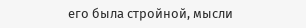его была стройной, мысли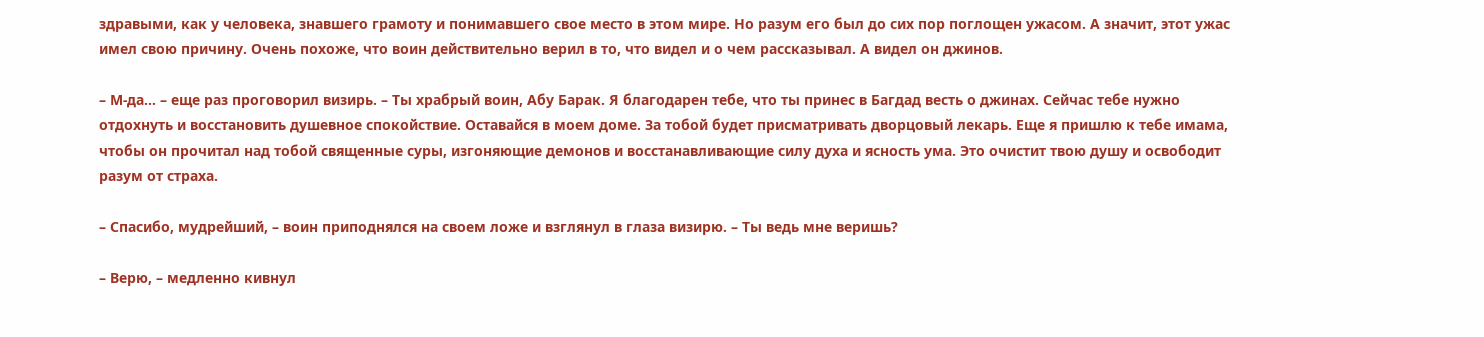здравыми, как у человека, знавшего грамоту и понимавшего свое место в этом мире. Но разум его был до сих пор поглощен ужасом. А значит, этот ужас имел свою причину. Очень похоже, что воин действительно верил в то, что видел и о чем рассказывал. А видел он джинов.

– М-да… – еще раз проговорил визирь. – Ты храбрый воин, Абу Барак. Я благодарен тебе, что ты принес в Багдад весть о джинах. Сейчас тебе нужно отдохнуть и восстановить душевное спокойствие. Оставайся в моем доме. За тобой будет присматривать дворцовый лекарь. Еще я пришлю к тебе имама, чтобы он прочитал над тобой священные суры, изгоняющие демонов и восстанавливающие силу духа и ясность ума. Это очистит твою душу и освободит разум от страха.

– Спасибо, мудрейший, – воин приподнялся на своем ложе и взглянул в глаза визирю. – Ты ведь мне веришь?

– Верю, – медленно кивнул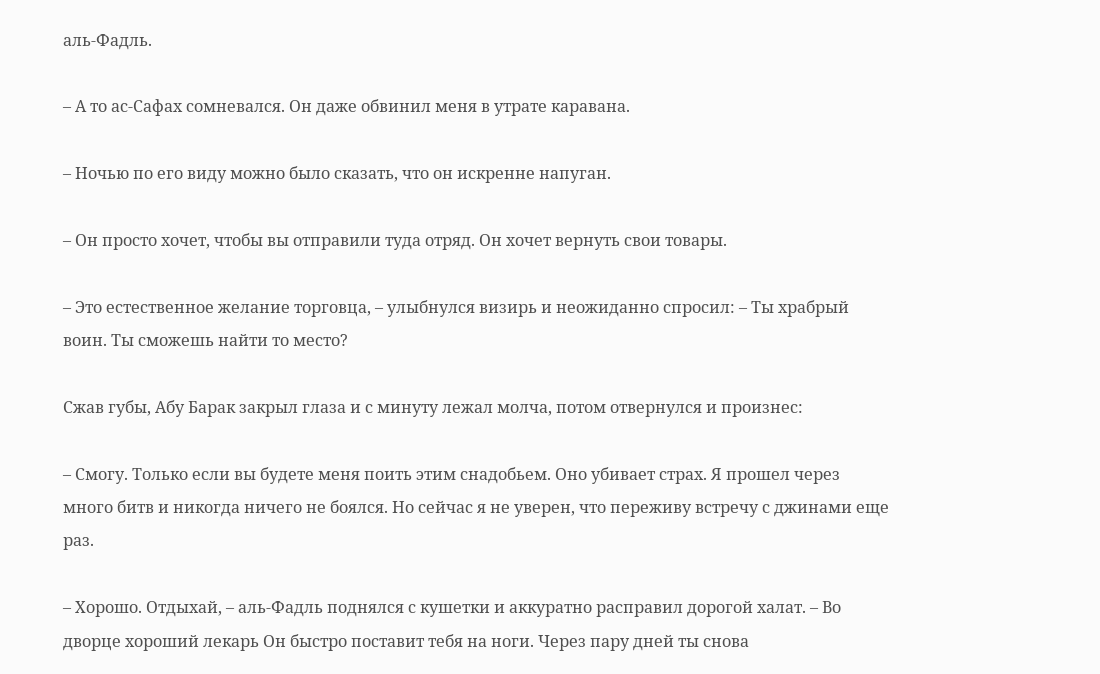аль-Фадль.

– А то ас-Сафах сомневался. Он даже обвинил меня в утрате каравана.

– Ночью по его виду можно было сказать, что он искренне напуган.

– Он просто хочет, чтобы вы отправили туда отряд. Он хочет вернуть свои товары.

– Это естественное желание торговца, – улыбнулся визирь и неожиданно спросил: – Ты храбрый воин. Ты сможешь найти то место?

Сжав губы, Абу Барак закрыл глаза и с минуту лежал молча, потом отвернулся и произнес:

– Смогу. Только если вы будете меня поить этим снадобьем. Оно убивает страх. Я прошел через много битв и никогда ничего не боялся. Но сейчас я не уверен, что переживу встречу с джинами еще раз.

– Хорошо. Отдыхай, – аль-Фадль поднялся с кушетки и аккуратно расправил дорогой халат. – Во дворце хороший лекарь Он быстро поставит тебя на ноги. Через пару дней ты снова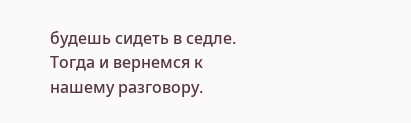будешь сидеть в седле. Тогда и вернемся к нашему разговору.